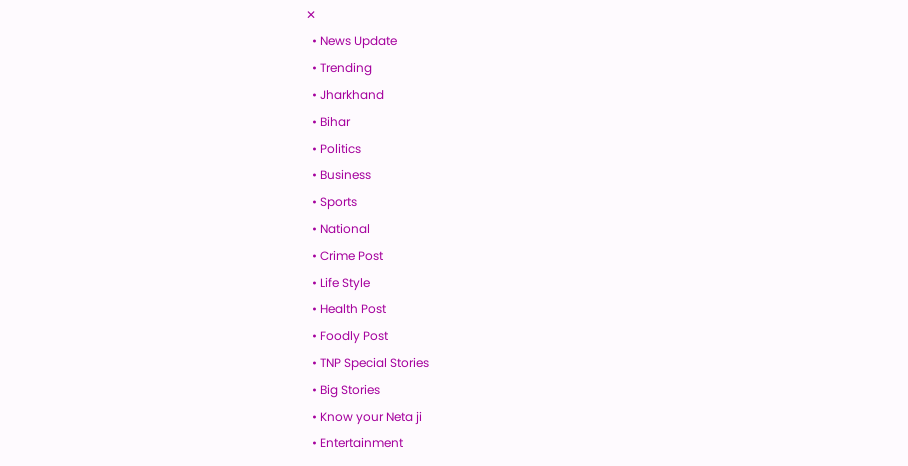✕
  • News Update
  • Trending
  • Jharkhand
  • Bihar
  • Politics
  • Business
  • Sports
  • National
  • Crime Post
  • Life Style
  • Health Post
  • Foodly Post
  • TNP Special Stories
  • Big Stories
  • Know your Neta ji
  • Entertainment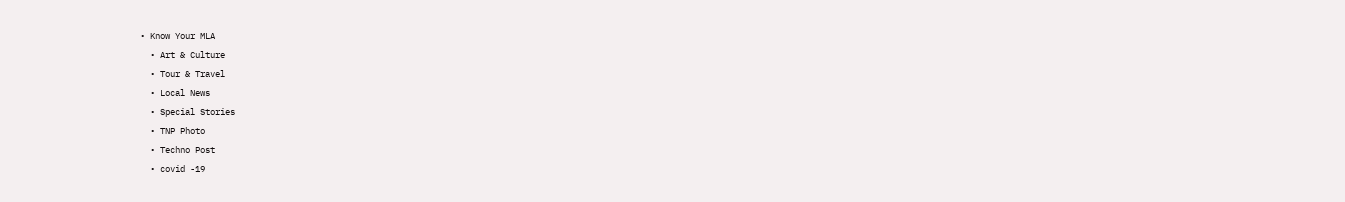• Know Your MLA
  • Art & Culture
  • Tour & Travel
  • Local News
  • Special Stories
  • TNP Photo
  • Techno Post
  • covid -19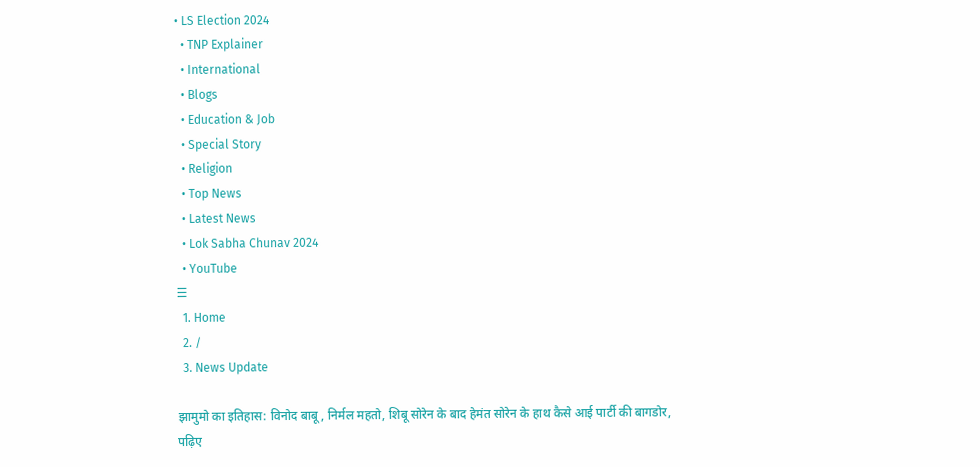• LS Election 2024
  • TNP Explainer
  • International
  • Blogs
  • Education & Job
  • Special Story
  • Religion
  • Top News
  • Latest News
  • Lok Sabha Chunav 2024
  • YouTube
☰
  1. Home
  2. /
  3. News Update

झामुमो का इतिहास: विनोद बाबू, निर्मल महतो, शिबू सोरेन के बाद हेमंत सोरेन के हाथ कैसे आई पार्टी की बागडोर, पढ़िए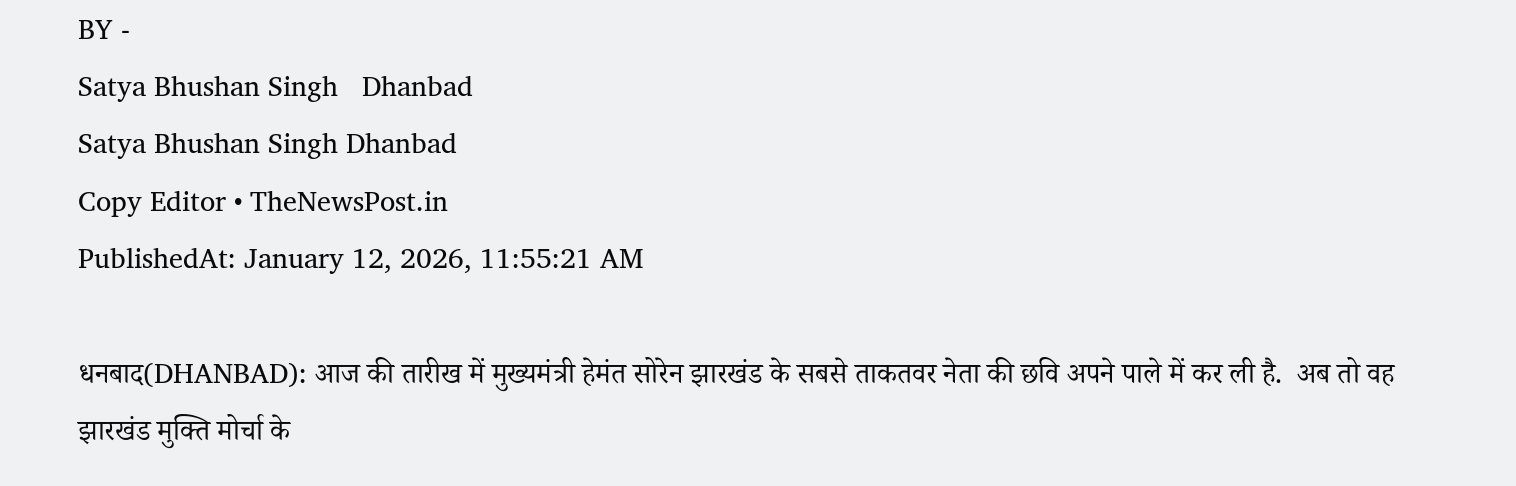BY -
Satya Bhushan Singh   Dhanbad
Satya Bhushan Singh Dhanbad
Copy Editor • TheNewsPost.in
PublishedAt: January 12, 2026, 11:55:21 AM

धनबाद(DHANBAD): आज की तारीख में मुख्यमंत्री हेमंत सोरेन झारखंड के सबसे ताकतवर नेता की छवि अपने पाले में कर ली है.  अब तो वह झारखंड मुक्ति मोर्चा के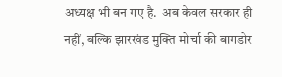अध्यक्ष भी बन गए है.  अब केवल सरकार ही नहीं, बल्कि झारखंड मुक्ति मोर्चा की बागडोर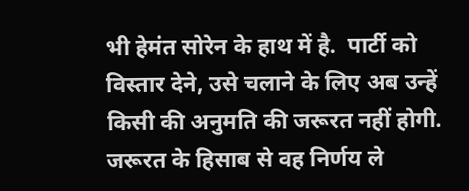भी हेमंत सोरेन के हाथ में है.  पार्टी को विस्तार देने, उसे चलाने के लिए अब उन्हें किसी की अनुमति की जरूरत नहीं होगी.  जरूरत के हिसाब से वह निर्णय ले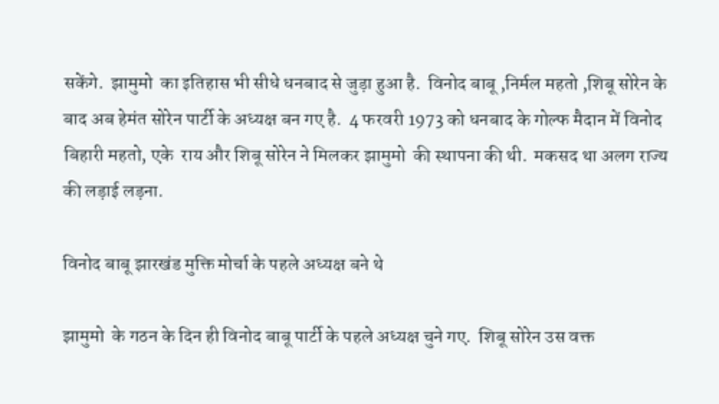सकेंगे.  झामुमो  का इतिहास भी सीधे धनबाद से जुड़ा हुआ है.  विनोद बाबू ,निर्मल महतो ,शिबू सोरेन के बाद अब हेमंत सोरेन पार्टी के अध्यक्ष बन गए है.  4 फरवरी 1973 को धनबाद के गोल्फ मैदान में विनोद बिहारी महतो, एके  राय और शिबू सोरेन ने मिलकर झामुमो  की स्थापना की थी.  मकसद था अलग राज्य की लड़ाई लड़ना.

विनोद बाबू झारखंड मुक्ति मोर्चा के पहले अध्यक्ष बने थे

झामुमो  के गठन के दिन ही विनोद बाबू पार्टी के पहले अध्यक्ष चुने गए.  शिबू सोरेन उस वक्त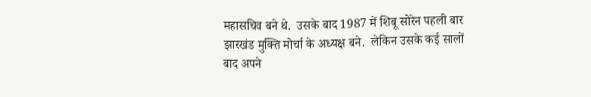महासचिव बने थे.  उसके बाद 1987 में शिबू सोरेन पहली बार झारखंड मुक्ति मोर्चा के अध्यक्ष बने.  लेकिन उसके कई सालों बाद अपने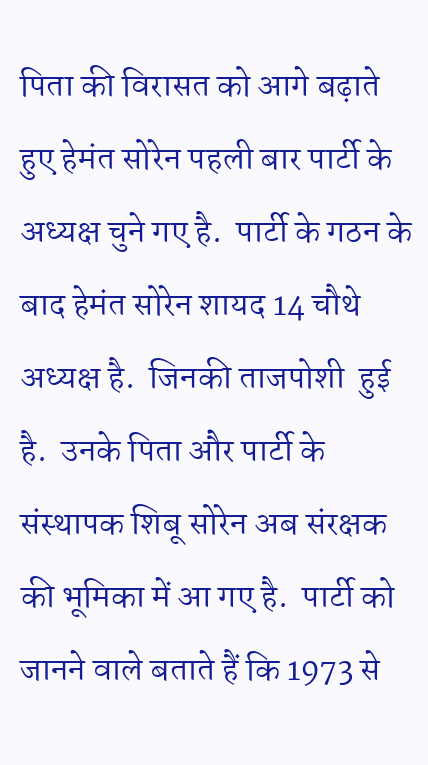पिता की विरासत को आगे बढ़ाते  हुए हेमंत सोरेन पहली बार पार्टी के अध्यक्ष चुने गए है.  पार्टी के गठन के बाद हेमंत सोरेन शायद 14 चौथे  अध्यक्ष है.  जिनकी ताजपोशी  हुई है.  उनके पिता और पार्टी के संस्थापक शिबू सोरेन अब संरक्षक की भूमिका में आ गए है.  पार्टी को जानने वाले बताते हैं कि 1973 से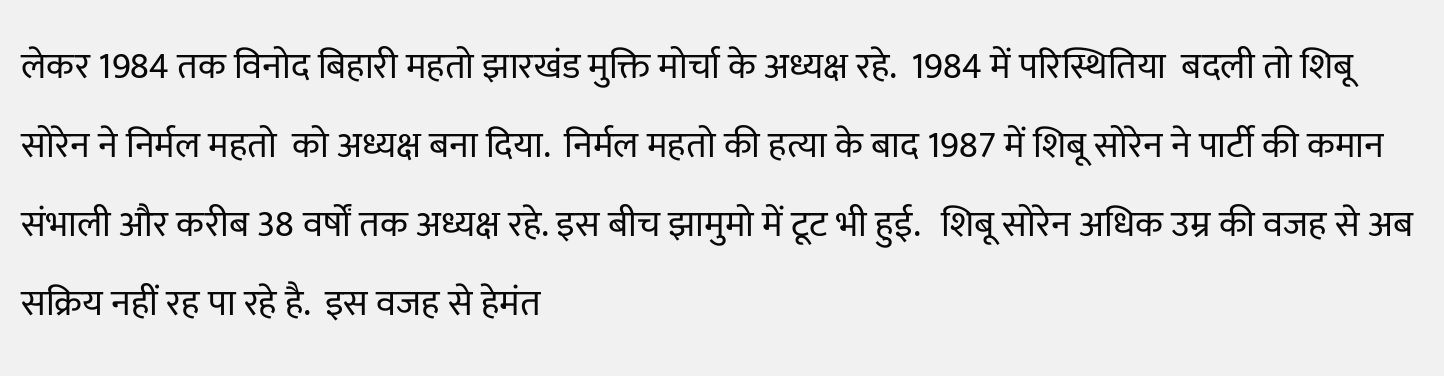लेकर 1984 तक विनोद बिहारी महतो झारखंड मुक्ति मोर्चा के अध्यक्ष रहे.  1984 में परिस्थितिया  बदली तो शिबू सोरेन ने निर्मल महतो  को अध्यक्ष बना दिया.  निर्मल महतो की हत्या के बाद 1987 में शिबू सोरेन ने पार्टी की कमान संभाली और करीब 38 वर्षों तक अध्यक्ष रहे. इस बीच झामुमो में टूट भी हुई.   शिबू सोरेन अधिक उम्र की वजह से अब सक्रिय नहीं रह पा रहे है.  इस वजह से हेमंत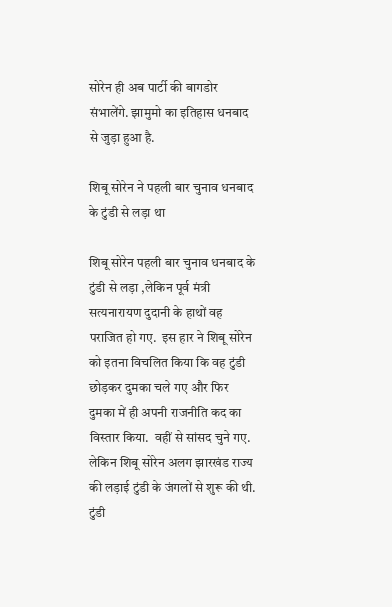सोरेन ही अब पार्टी की बागडोर संभालेंगे. झामुमो का इतिहास धनबाद से जुड़ा हुआ है.

शिबू सोरेन ने पहली बार चुनाव धनबाद के टुंडी से लड़ा था

शिबू सोरेन पहली बार चुनाव धनबाद के टुंडी से लड़ा ,लेकिन पूर्व मंत्री सत्यनारायण दुदानी के हाथों वह पराजित हो गए.  इस हार ने शिबू सोरेन को इतना विचलित किया कि वह टुंडी छोड़कर दुमका चले गए और फिर दुमका में ही अपनी राजनीति कद का विस्तार किया.  वहीं से सांसद चुने गए.  लेकिन शिबू सोरेन अलग झारखंड राज्य की लड़ाई टुंडी के जंगलों से शुरू की थी.  टुंडी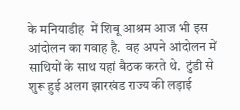के मनियाडीह  में शिबू आश्रम आज भी इस आंदोलन का गवाह है.  वह अपने आंदोलन में साथियों के साथ यहां बैठक करते थे.  टुंडी से शुरू हुई अलग झारखंड राज्य की लड़ाई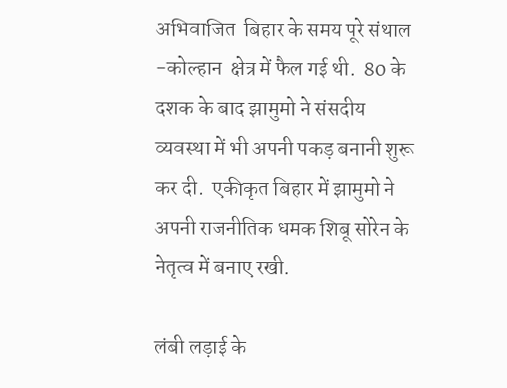अभिवाजित  बिहार के समय पूरे संथाल -कोल्हान  क्षेत्र में फैल गई थी.  80 के दशक के बाद झामुमो ने संसदीय व्यवस्था में भी अपनी पकड़ बनानी शुरू कर दी.  एकीकृत बिहार में झामुमो ने अपनी राजनीतिक धमक शिबू सोरेन के नेतृत्व में बनाए रखी.

लंबी लड़ाई के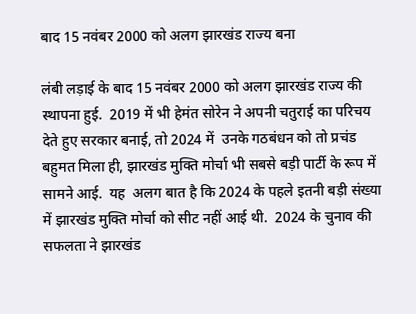बाद 15 नवंबर 2000 को अलग झारखंड राज्य बना

लंबी लड़ाई के बाद 15 नवंबर 2000 को अलग झारखंड राज्य की स्थापना हुई.  2019 में भी हेमंत सोरेन ने अपनी चतुराई का परिचय देते हुए सरकार बनाई, तो 2024 में  उनके गठबंधन को तो प्रचंड बहुमत मिला ही, झारखंड मुक्ति मोर्चा भी सबसे बड़ी पार्टी के रूप में सामने आई.  यह  अलग बात है कि 2024 के पहले इतनी बड़ी संख्या में झारखंड मुक्ति मोर्चा को सीट नहीं आई थी.  2024 के चुनाव की सफलता ने झारखंड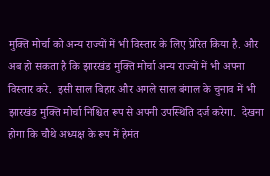मुक्ति मोर्चा को अन्य राज्यों में भी विस्तार के लिए प्रेरित किया है. और अब हो सकता है कि झारखंड मुक्ति मोर्चा अन्य राज्यों में भी अपना विस्तार करे.  इसी साल बिहार और अगले साल बंगाल के चुनाव में भी झारखंड मुक्ति मोर्चा निश्चित रूप से अपनी उपस्थिति दर्ज करेगा.  देखना होगा कि चौथे अध्यक्ष के रूप में हेमंत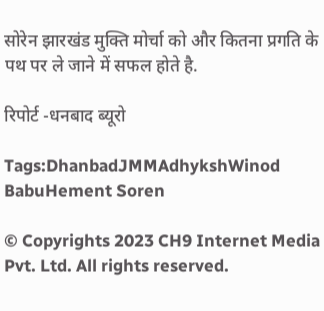सोरेन झारखंड मुक्ति मोर्चा को और कितना प्रगति के पथ पर ले जाने में सफल होते है.

रिपोर्ट -धनबाद ब्यूरो

Tags:DhanbadJMMAdhykshWinod BabuHement Soren

© Copyrights 2023 CH9 Internet Media Pvt. Ltd. All rights reserved.